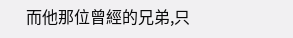而他那位曾經的兄弟,只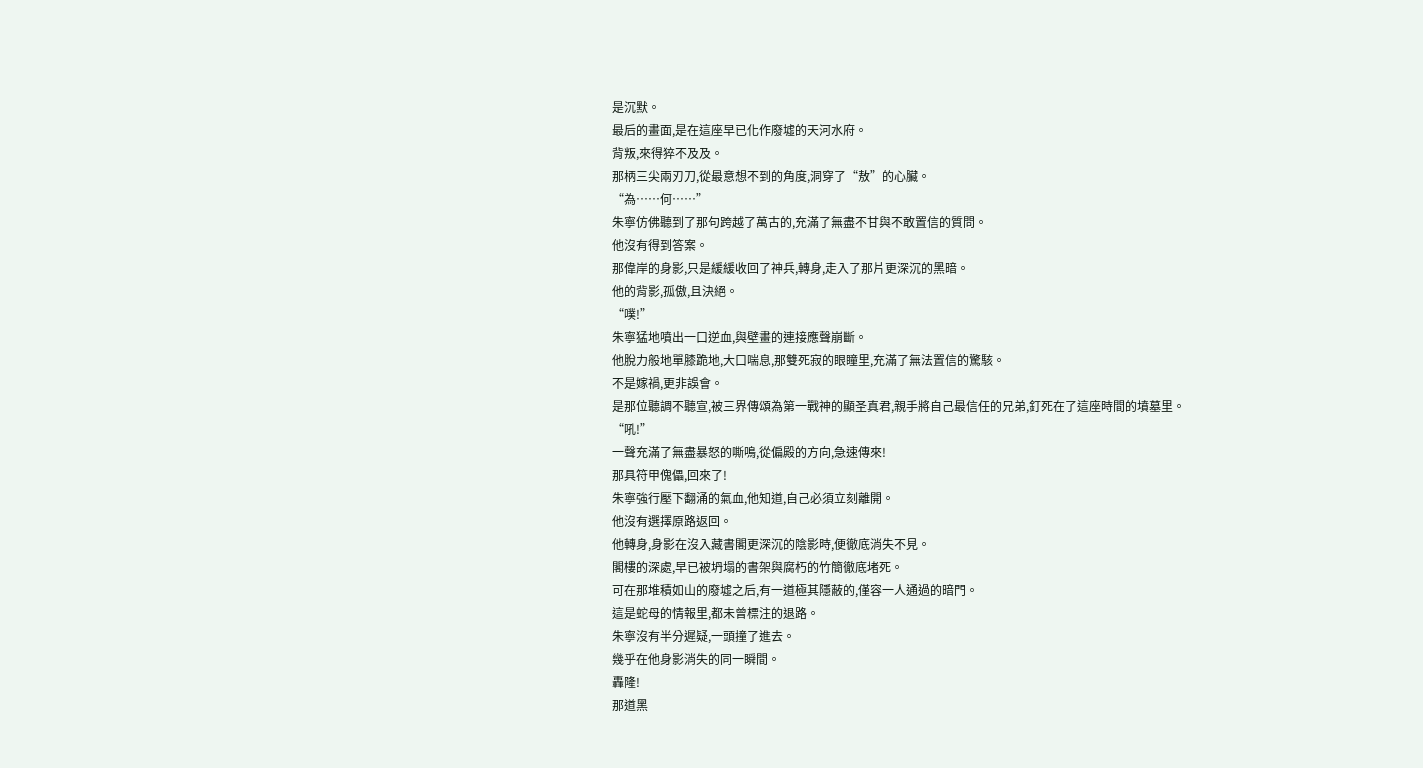是沉默。
最后的畫面,是在這座早已化作廢墟的天河水府。
背叛,來得猝不及及。
那柄三尖兩刃刀,從最意想不到的角度,洞穿了“敖”的心臟。
“為……何……”
朱寧仿佛聽到了那句跨越了萬古的,充滿了無盡不甘與不敢置信的質問。
他沒有得到答案。
那偉岸的身影,只是緩緩收回了神兵,轉身,走入了那片更深沉的黑暗。
他的背影,孤傲,且決絕。
“噗!”
朱寧猛地噴出一口逆血,與壁畫的連接應聲崩斷。
他脫力般地單膝跪地,大口喘息,那雙死寂的眼瞳里,充滿了無法置信的驚駭。
不是嫁禍,更非誤會。
是那位聽調不聽宣,被三界傳頌為第一戰神的顯圣真君,親手將自己最信任的兄弟,釘死在了這座時間的墳墓里。
“吼!”
一聲充滿了無盡暴怒的嘶鳴,從偏殿的方向,急速傳來!
那具符甲傀儡,回來了!
朱寧強行壓下翻涌的氣血,他知道,自己必須立刻離開。
他沒有選擇原路返回。
他轉身,身影在沒入藏書閣更深沉的陰影時,便徹底消失不見。
閣樓的深處,早已被坍塌的書架與腐朽的竹簡徹底堵死。
可在那堆積如山的廢墟之后,有一道極其隱蔽的,僅容一人通過的暗門。
這是蛇母的情報里,都未曾標注的退路。
朱寧沒有半分遲疑,一頭撞了進去。
幾乎在他身影消失的同一瞬間。
轟隆!
那道黑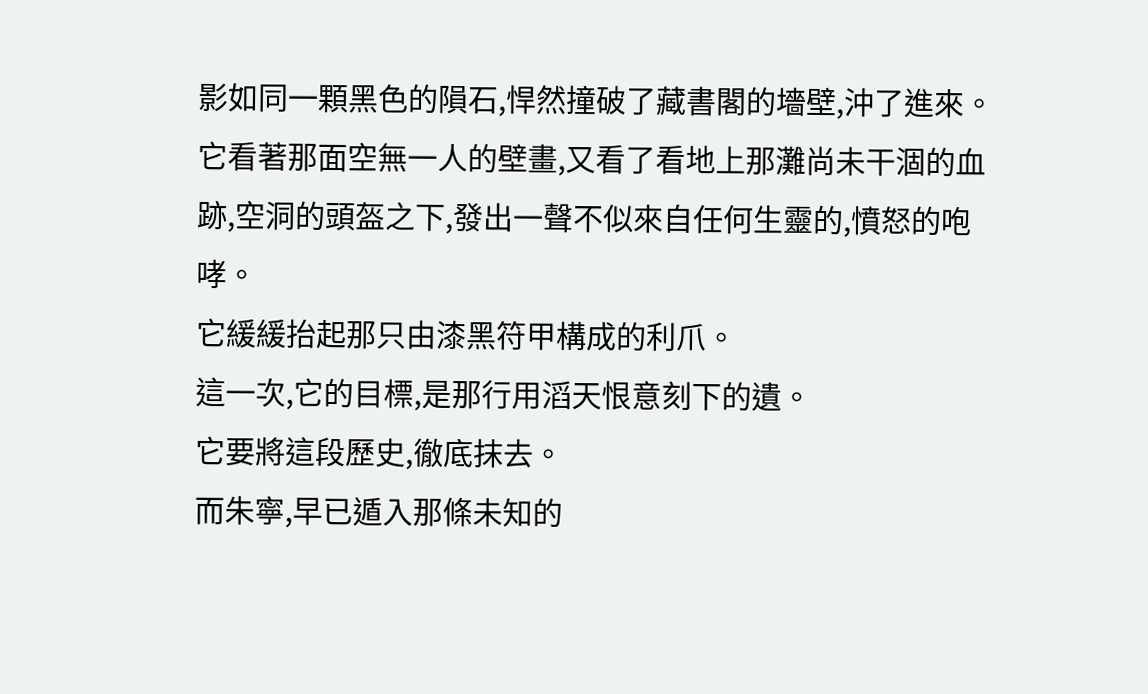影如同一顆黑色的隕石,悍然撞破了藏書閣的墻壁,沖了進來。
它看著那面空無一人的壁畫,又看了看地上那灘尚未干涸的血跡,空洞的頭盔之下,發出一聲不似來自任何生靈的,憤怒的咆哮。
它緩緩抬起那只由漆黑符甲構成的利爪。
這一次,它的目標,是那行用滔天恨意刻下的遺。
它要將這段歷史,徹底抹去。
而朱寧,早已遁入那條未知的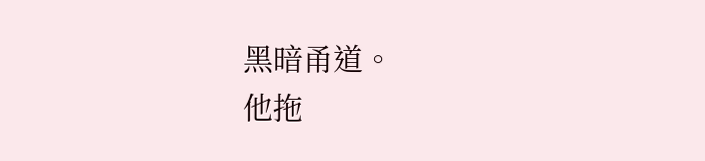黑暗甬道。
他拖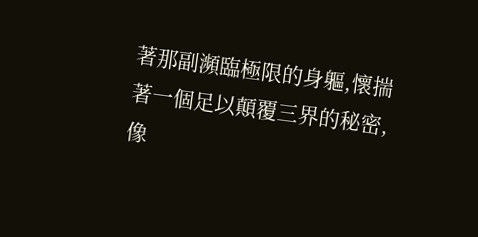著那副瀕臨極限的身軀,懷揣著一個足以顛覆三界的秘密,像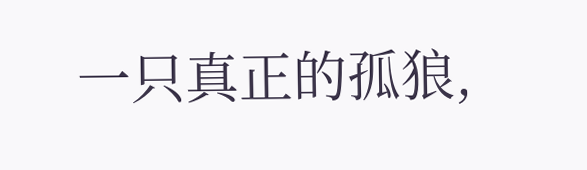一只真正的孤狼,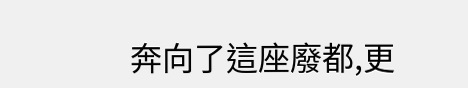奔向了這座廢都,更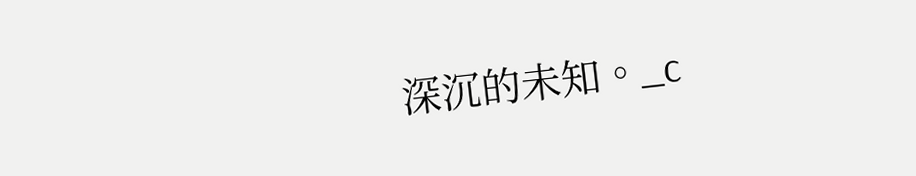深沉的未知。_c